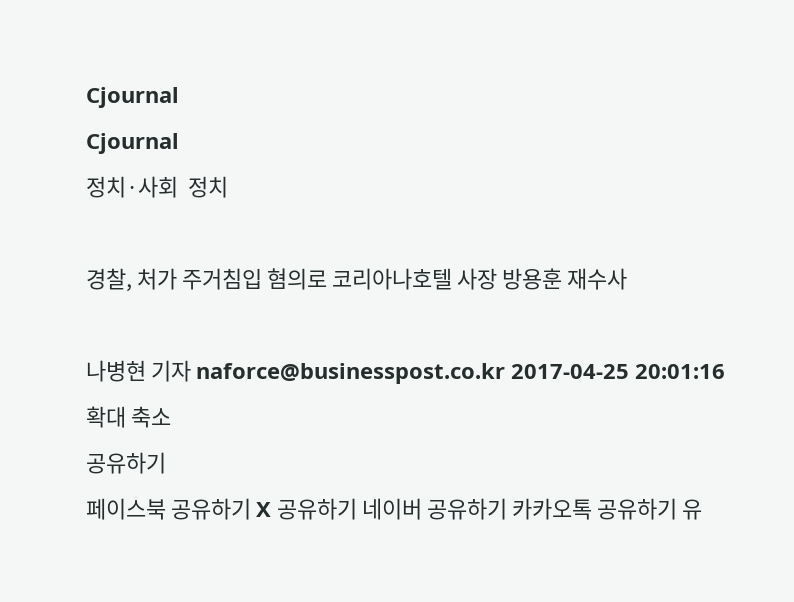Cjournal
Cjournal
정치·사회  정치

경찰, 처가 주거침입 혐의로 코리아나호텔 사장 방용훈 재수사

나병현 기자 naforce@businesspost.co.kr 2017-04-25 20:01:16
확대 축소
공유하기
페이스북 공유하기 X 공유하기 네이버 공유하기 카카오톡 공유하기 유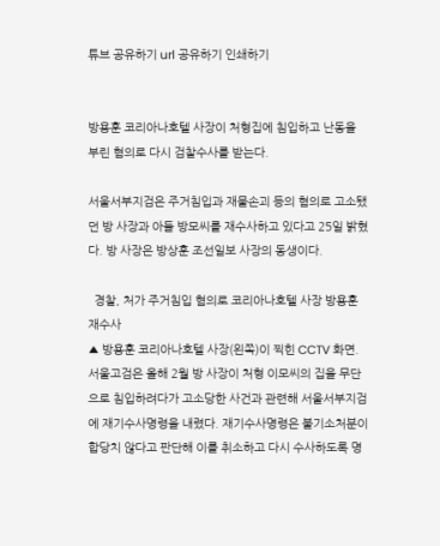튜브 공유하기 url 공유하기 인쇄하기


방용훈 코리아나호텔 사장이 처형집에 침입하고 난동을 부린 혐의로 다시 검찰수사를 받는다.

서울서부지검은 주거침입과 재물손괴 등의 혐의로 고소됐던 방 사장과 아들 방모씨를 재수사하고 있다고 25일 밝혔다. 방 사장은 방상훈 조선일보 사장의 동생이다.

  경찰, 처가 주거침입 혐의로 코리아나호텔 사장 방용훈 재수사
▲ 방용훈 코리아나호텔 사장(왼쪽)이 찍힌 CCTV 화면.
서울고검은 올해 2월 방 사장이 처형 이모씨의 집을 무단으로 침입하려다가 고소당한 사건과 관련해 서울서부지검에 재기수사명령을 내렸다. 재기수사명령은 불기소처분이 합당치 않다고 판단해 이를 취소하고 다시 수사하도록 명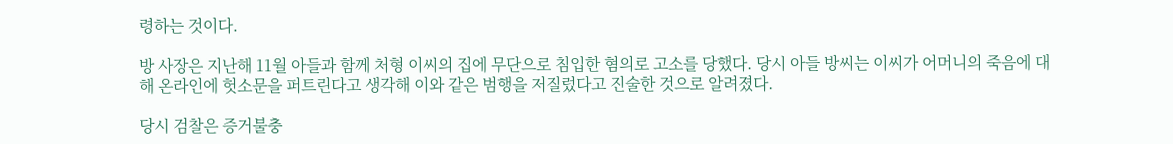령하는 것이다.

방 사장은 지난해 11월 아들과 함께 처형 이씨의 집에 무단으로 침입한 혐의로 고소를 당했다. 당시 아들 방씨는 이씨가 어머니의 죽음에 대해 온라인에 헛소문을 퍼트린다고 생각해 이와 같은 범행을 저질렀다고 진술한 것으로 알려졌다.

당시 검찰은 증거불충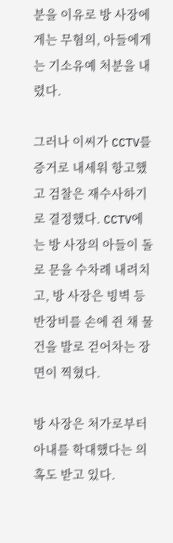분을 이유로 방 사장에게는 무혐의, 아들에게는 기소유예 처분을 내렸다.

그러나 이씨가 CCTV를 증거로 내세워 항고했고 검찰은 재수사하기로 결정했다. CCTV에는 방 사장의 아들이 돌로 문을 수차례 내려치고, 방 사장은 빙벽 등반장비를 손에 쥔 채 물건을 발로 걷어차는 장면이 찍혔다.

방 사장은 처가로부터 아내를 학대했다는 의혹도 받고 있다.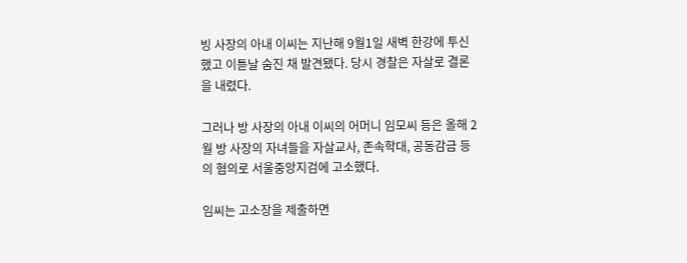빙 사장의 아내 이씨는 지난해 9월1일 새벽 한강에 투신했고 이튿날 숨진 채 발견됐다. 당시 경찰은 자살로 결론을 내렸다.

그러나 방 사장의 아내 이씨의 어머니 임모씨 등은 올해 2월 방 사장의 자녀들을 자살교사, 존속학대, 공동감금 등의 혐의로 서울중앙지검에 고소했다.

임씨는 고소장을 제출하면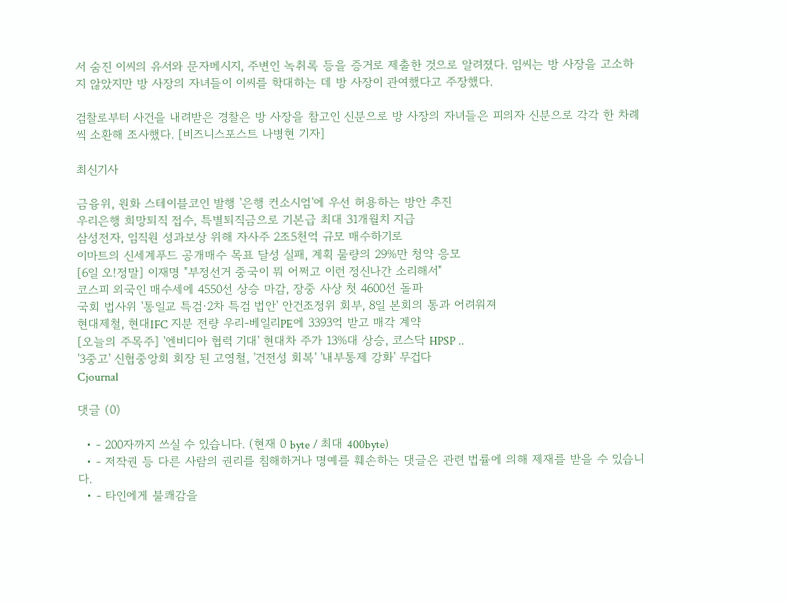서 숨진 이씨의 유서와 문자메시지, 주변인 녹취록 등을 증거로 제출한 것으로 알려졌다. 임씨는 방 사장을 고소하지 않았지만 방 사장의 자녀들이 이씨를 학대하는 데 방 사장이 관여했다고 주장했다.

검찰로부터 사건을 내려받은 경찰은 방 사장을 참고인 신분으로 방 사장의 자녀들은 피의자 신분으로 각각 한 차례씩 소환해 조사했다. [비즈니스포스트 나병현 기자]

최신기사

금융위, 원화 스테이블코인 발행 '은행 컨소시엄'에 우선 허용하는 방안 추진
우리은행 희망퇴직 접수, 특별퇴직금으로 기본급 최대 31개월치 지급
삼성전자, 임직원 성과보상 위해 자사주 2조5천억 규모 매수하기로
이마트의 신세계푸드 공개매수 목표 달성 실패, 계획 물량의 29%만 청약 응모
[6일 오!정말] 이재명 "부정선거 중국이 뭐 어쩌고 이런 정신나간 소리해서"
코스피 외국인 매수세에 4550선 상승 마감, 장중 사상 첫 4600선 돌파
국회 법사위 '통일교 특검·2차 특검 법안' 안건조정위 회부, 8일 본회의 통과 어려워져
현대제철, 현대IFC 지분 전량 우리-베일리PE에 3393억 받고 매각 계약
[오늘의 주목주] '엔비디아 협력 기대' 현대차 주가 13%대 상승, 코스닥 HPSP ..
'3중고' 신협중앙회 회장 된 고영철, '건전성 회복' '내부통제 강화' 무겁다
Cjournal

댓글 (0)

  • - 200자까지 쓰실 수 있습니다. (현재 0 byte / 최대 400byte)
  • - 저작권 등 다른 사람의 권리를 침해하거나 명예를 훼손하는 댓글은 관련 법률에 의해 제재를 받을 수 있습니다.
  • - 타인에게 불쾌감을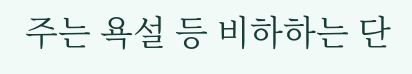주는 욕설 등 비하하는 단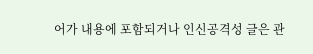어가 내용에 포함되거나 인신공격성 글은 관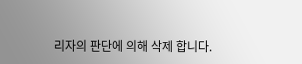리자의 판단에 의해 삭제 합니다.